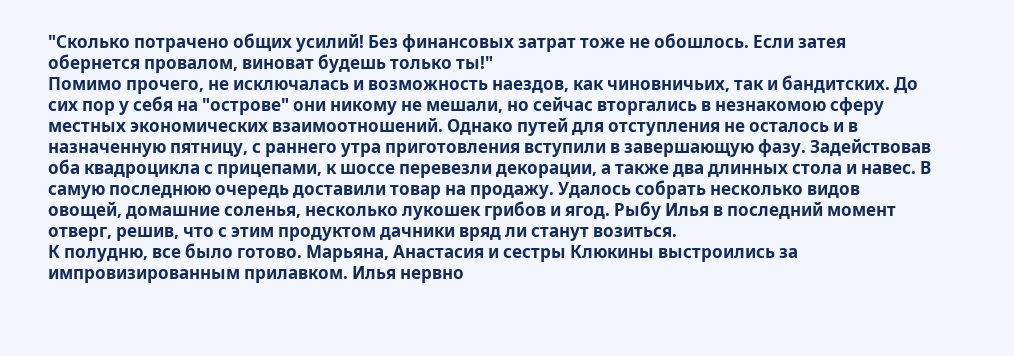"Сколько потрачено общих усилий! Без финансовых затрат тоже не обошлось. Если затея обернется провалом, виноват будешь только ты!"
Помимо прочего, не исключалась и возможность наездов, как чиновничьих, так и бандитских. До сих пор у себя на "острове" они никому не мешали, но сейчас вторгались в незнакомою сферу местных экономических взаимоотношений. Однако путей для отступления не осталось и в назначенную пятницу, с раннего утра приготовления вступили в завершающую фазу. Задействовав оба квадроцикла с прицепами, к шоссе перевезли декорации, а также два длинных стола и навес. В самую последнюю очередь доставили товар на продажу. Удалось собрать несколько видов овощей, домашние соленья, несколько лукошек грибов и ягод. Рыбу Илья в последний момент отверг, решив, что с этим продуктом дачники вряд ли станут возиться.
К полудню, все было готово. Марьяна, Анастасия и сестры Клюкины выстроились за импровизированным прилавком. Илья нервно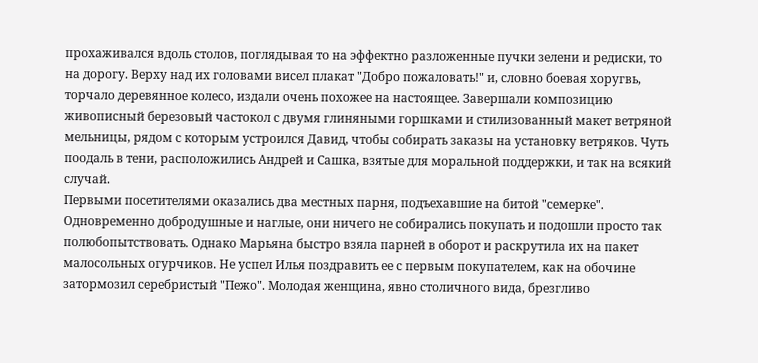прохаживался вдоль столов, поглядывая то на эффектно разложенные пучки зелени и редиски, то на дорогу. Верху над их головами висел плакат "Добро пожаловать!" и, словно боевая хоругвь, торчало деревянное колесо, издали очень похожее на настоящее. Завершали композицию живописный березовый частокол с двумя глиняными горшками и стилизованный макет ветряной мельницы, рядом с которым устроился Давид, чтобы собирать заказы на установку ветряков. Чуть поодаль в тени, расположились Андрей и Сашка, взятые для моральной поддержки, и так на всякий случай.
Первыми посетителями оказались два местных парня, подъехавшие на битой "семерке". Одновременно добродушные и наглые, они ничего не собирались покупать и подошли просто так полюбопытствовать. Однако Марьяна быстро взяла парней в оборот и раскрутила их на пакет малосольных огурчиков. Не успел Илья поздравить ее с первым покупателем, как на обочине затормозил серебристый "Пежо". Молодая женщина, явно столичного вида, брезгливо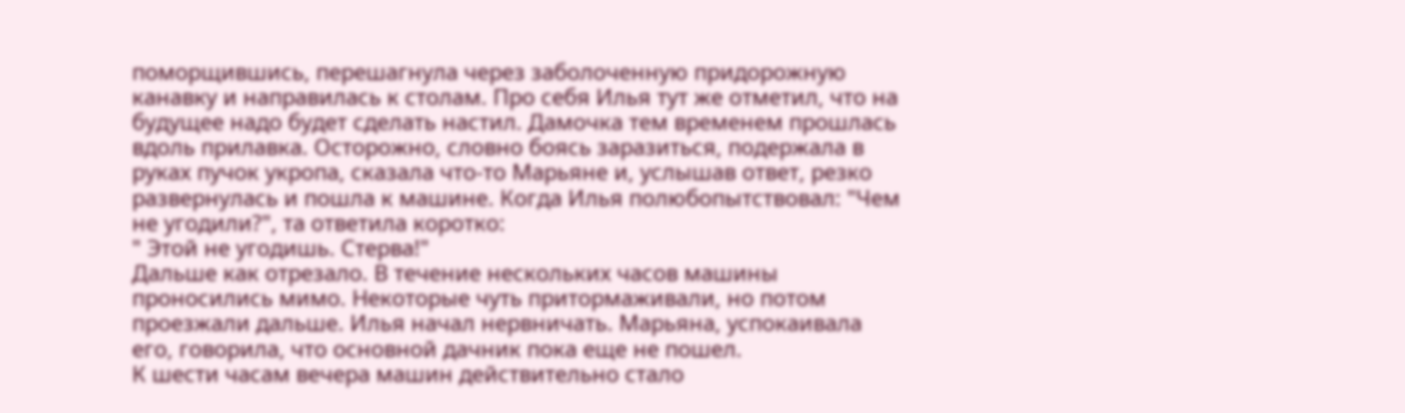поморщившись, перешагнула через заболоченную придорожную канавку и направилась к столам. Про себя Илья тут же отметил, что на будущее надо будет сделать настил. Дамочка тем временем прошлась вдоль прилавка. Осторожно, словно боясь заразиться, подержала в руках пучок укропа, сказала что-то Марьяне и, услышав ответ, резко развернулась и пошла к машине. Когда Илья полюбопытствовал: "Чем не угодили?", та ответила коротко:
" Этой не угодишь. Стерва!"
Дальше как отрезало. В течение нескольких часов машины проносились мимо. Некоторые чуть притормаживали, но потом проезжали дальше. Илья начал нервничать. Марьяна, успокаивала его, говорила, что основной дачник пока еще не пошел.
К шести часам вечера машин действительно стало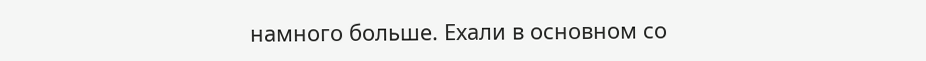намного больше. Ехали в основном со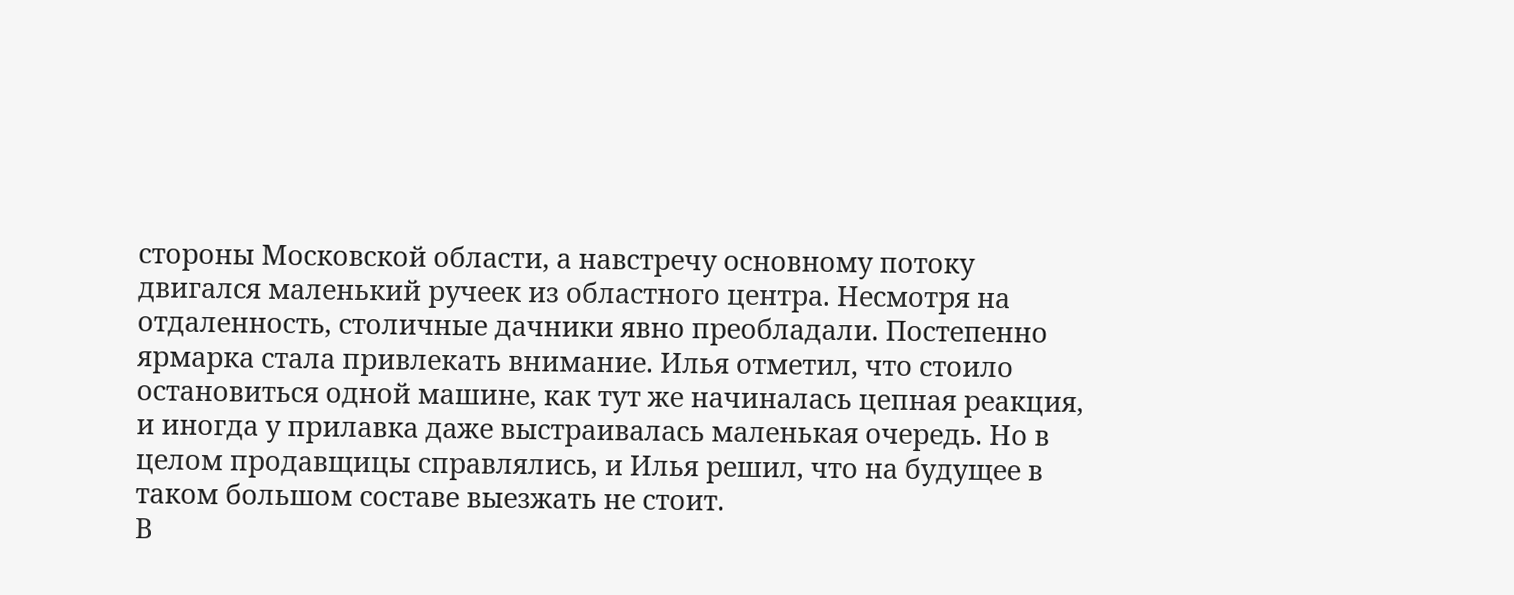стороны Московской области, а навстречу основному потоку двигался маленький ручеек из областного центра. Несмотря на отдаленность, столичные дачники явно преобладали. Постепенно ярмарка стала привлекать внимание. Илья отметил, что стоило остановиться одной машине, как тут же начиналась цепная реакция, и иногда у прилавка даже выстраивалась маленькая очередь. Но в целом продавщицы справлялись, и Илья решил, что на будущее в таком большом составе выезжать не стоит.
В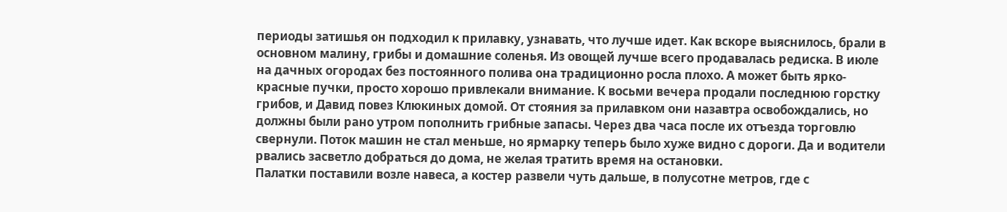периоды затишья он подходил к прилавку, узнавать, что лучше идет. Как вскоре выяснилось, брали в основном малину, грибы и домашние соленья. Из овощей лучше всего продавалась редиска. В июле на дачных огородах без постоянного полива она традиционно росла плохо. А может быть ярко-красные пучки, просто хорошо привлекали внимание. К восьми вечера продали последнюю горстку грибов, и Давид повез Клюкиных домой. От стояния за прилавком они назавтра освобождались, но должны были рано утром пополнить грибные запасы. Через два часа после их отъезда торговлю свернули. Поток машин не стал меньше, но ярмарку теперь было хуже видно с дороги. Да и водители рвались засветло добраться до дома, не желая тратить время на остановки.
Палатки поставили возле навеса, а костер развели чуть дальше, в полусотне метров, где с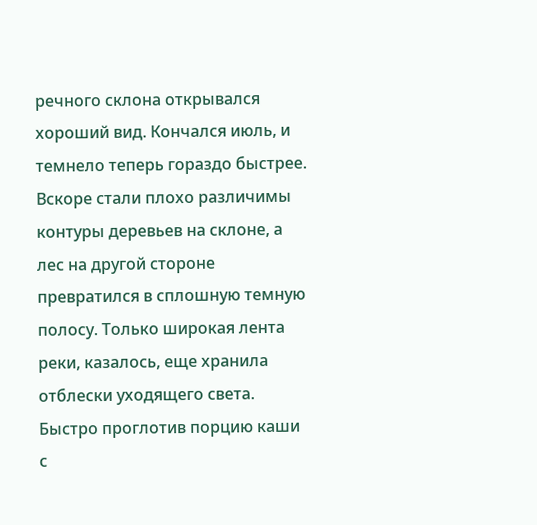речного склона открывался хороший вид. Кончался июль, и темнело теперь гораздо быстрее. Вскоре стали плохо различимы контуры деревьев на склоне, а лес на другой стороне превратился в сплошную темную полосу. Только широкая лента реки, казалось, еще хранила отблески уходящего света.
Быстро проглотив порцию каши с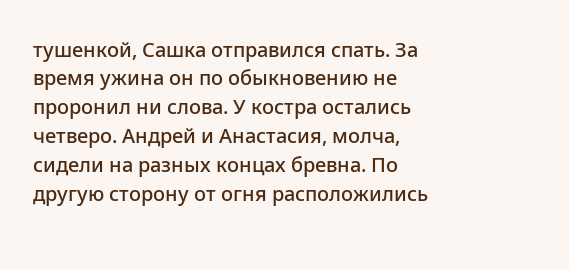тушенкой, Сашка отправился спать. За время ужина он по обыкновению не проронил ни слова. У костра остались четверо. Андрей и Анастасия, молча, сидели на разных концах бревна. По другую сторону от огня расположились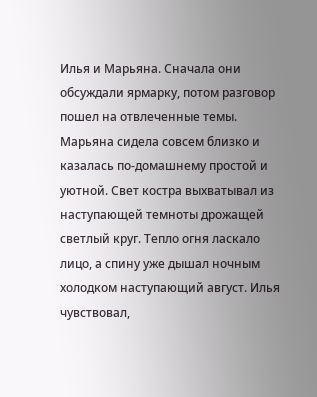Илья и Марьяна. Сначала они обсуждали ярмарку, потом разговор пошел на отвлеченные темы. Марьяна сидела совсем близко и казалась по-домашнему простой и уютной. Свет костра выхватывал из наступающей темноты дрожащей светлый круг. Тепло огня ласкало лицо, а спину уже дышал ночным холодком наступающий август. Илья чувствовал,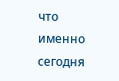что именно сегодня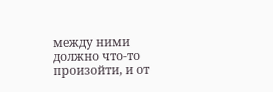между ними должно что-то произойти, и от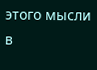этого мысли в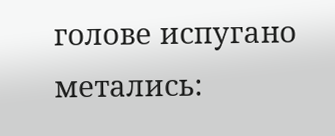голове испугано метались: